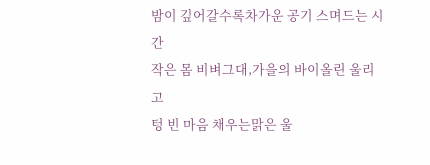밤이 깊어갈수록차가운 공기 스며드는 시간
작은 몸 비벼그대,가을의 바이올린 울리고
텅 빈 마음 채우는맑은 울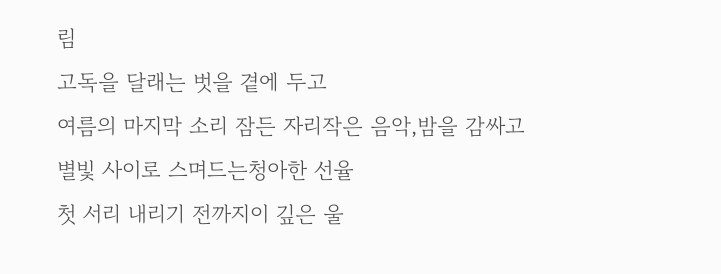림
고독을 달래는 벗을 곁에 두고
여름의 마지막 소리 잠든 자리작은 음악,밤을 감싸고별빛 사이로 스며드는청아한 선율
첫 서리 내리기 전까지이 깊은 울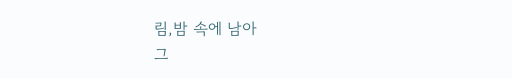림,밤 속에 남아
그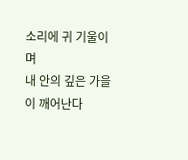소리에 귀 기울이며
내 안의 깊은 가을이 깨어난다